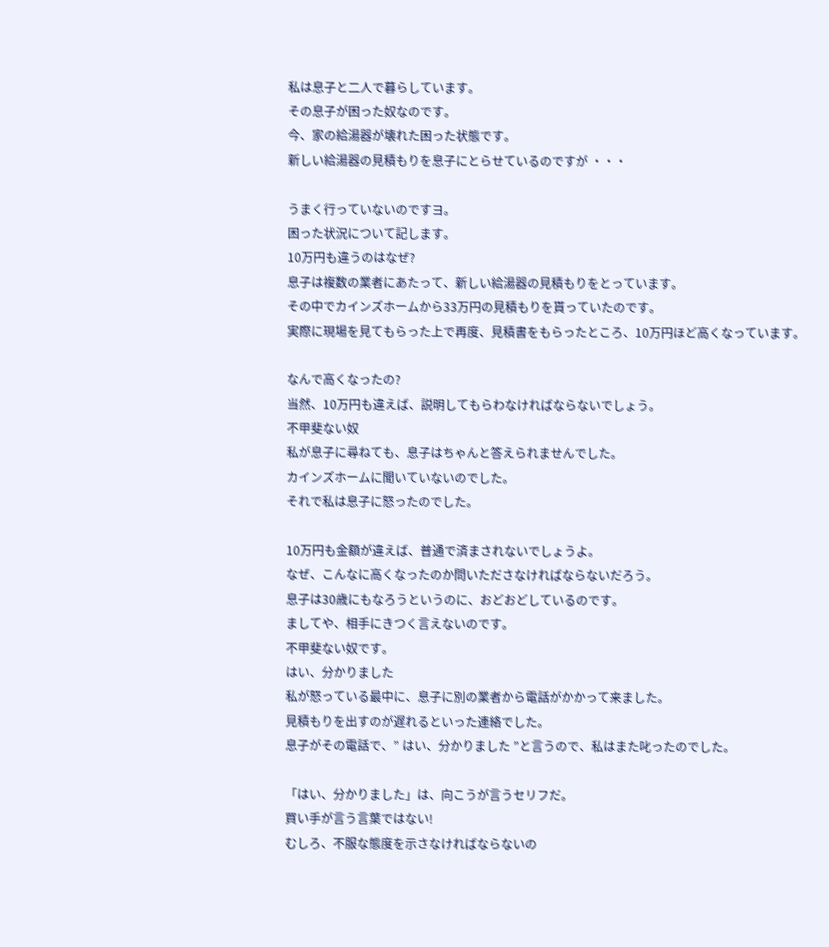私は息子と二人で暮らしています。
その息子が困った奴なのです。
今、家の給湯器が壊れた困った状態です。
新しい給湯器の見積もりを息子にとらせているのですが ・・・

うまく行っていないのですヨ。
困った状況について記します。
10万円も違うのはなぜ?
息子は複数の業者にあたって、新しい給湯器の見積もりをとっています。
その中でカインズホームから33万円の見積もりを貰っていたのです。
実際に現場を見てもらった上で再度、見積書をもらったところ、10万円ほど高くなっています。

なんで高くなったの?
当然、10万円も違えば、説明してもらわなければならないでしょう。
不甲斐ない奴
私が息子に尋ねても、息子はちゃんと答えられませんでした。
カインズホームに聞いていないのでした。
それで私は息子に怒ったのでした。

10万円も金額が違えば、普通で済まされないでしょうよ。
なぜ、こんなに高くなったのか問いたださなければならないだろう。
息子は30歳にもなろうというのに、おどおどしているのです。
ましてや、相手にきつく言えないのです。
不甲斐ない奴です。
はい、分かりました
私が怒っている最中に、息子に別の業者から電話がかかって来ました。
見積もりを出すのが遅れるといった連絡でした。
息子がその電話で、” はい、分かりました ”と言うので、私はまた叱ったのでした。

「はい、分かりました」は、向こうが言うセリフだ。
買い手が言う言葉ではない!
むしろ、不服な態度を示さなければならないの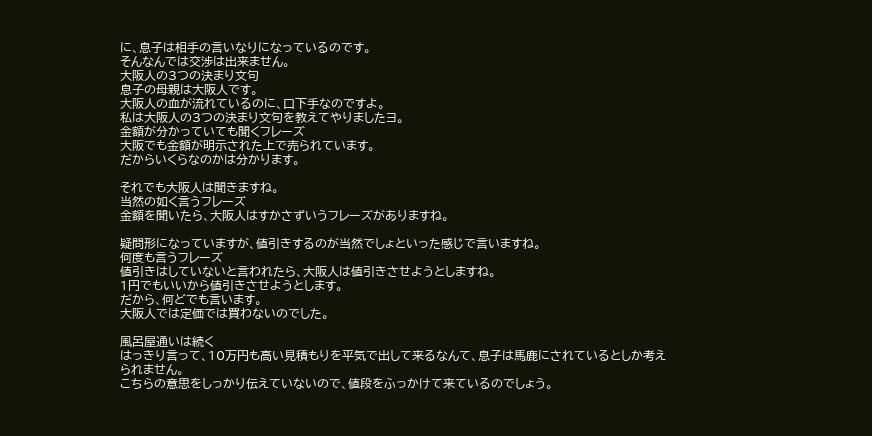に、息子は相手の言いなりになっているのです。
そんなんでは交渉は出来ません。
大阪人の3つの決まり文句
息子の母親は大阪人です。
大阪人の血が流れているのに、口下手なのですよ。
私は大阪人の3つの決まり文句を教えてやりましたヨ。
金額が分かっていても聞くフレーズ
大阪でも金額が明示された上で売られています。
だからいくらなのかは分かります。

それでも大阪人は聞きますね。
当然の如く言うフレーズ
金額を聞いたら、大阪人はすかさずいうフレーズがありますね。

疑問形になっていますが、値引きするのが当然でしょといった感じで言いますね。
何度も言うフレーズ
値引きはしていないと言われたら、大阪人は値引きさせようとしますね。
1円でもいいから値引きさせようとします。
だから、何どでも言います。
大阪人では定価では買わないのでした。

風呂屋通いは続く
はっきり言って、10万円も高い見積もりを平気で出して来るなんて、息子は馬鹿にされているとしか考えられません。
こちらの意思をしっかり伝えていないので、値段をふっかけて来ているのでしょう。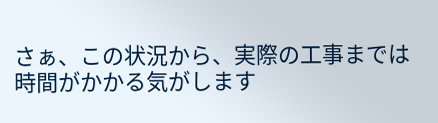さぁ、この状況から、実際の工事までは時間がかかる気がします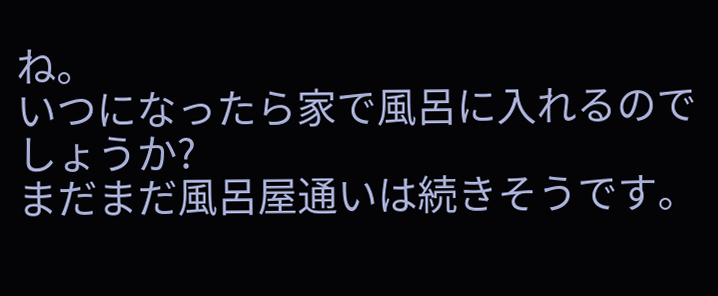ね。
いつになったら家で風呂に入れるのでしょうか?
まだまだ風呂屋通いは続きそうです。